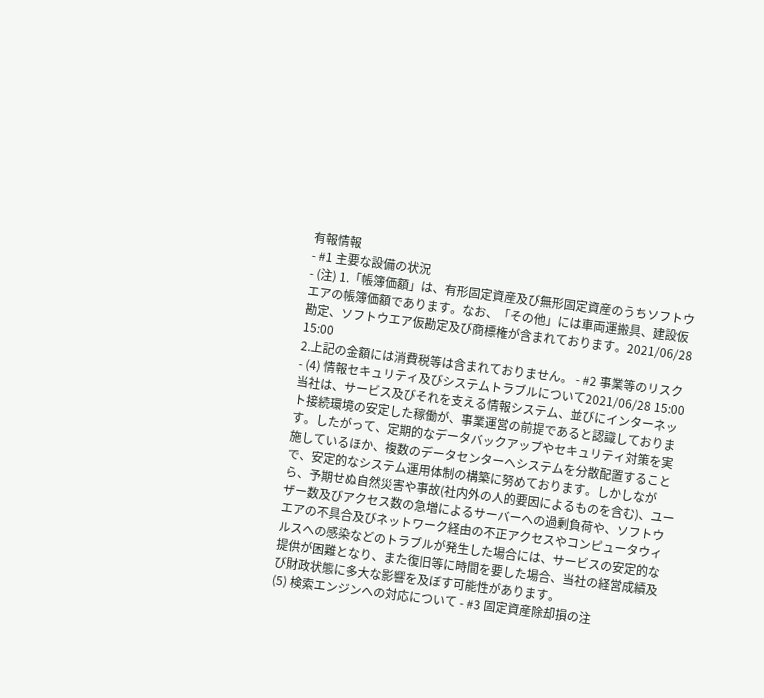有報情報
- #1 主要な設備の状況
- (注) 1.「帳簿価額」は、有形固定資産及び無形固定資産のうちソフトウエアの帳簿価額であります。なお、「その他」には車両運搬具、建設仮勘定、ソフトウエア仮勘定及び商標権が含まれております。2021/06/28 15:00
2.上記の金額には消費税等は含まれておりません。 - #2 事業等のリスク
- (4) 情報セキュリティ及びシステムトラブルについて2021/06/28 15:00
当社は、サービス及びそれを支える情報システム、並びにインターネット接続環境の安定した稼働が、事業運営の前提であると認識しております。したがって、定期的なデータバックアップやセキュリティ対策を実施しているほか、複数のデータセンターへシステムを分散配置することで、安定的なシステム運用体制の構築に努めております。しかしながら、予期せぬ自然災害や事故(社内外の人的要因によるものを含む)、ユーザー数及びアクセス数の急増によるサーバーへの過剰負荷や、ソフトウエアの不具合及びネットワーク経由の不正アクセスやコンピュータウィルスへの感染などのトラブルが発生した場合には、サービスの安定的な提供が困難となり、また復旧等に時間を要した場合、当社の経営成績及び財政状態に多大な影響を及ぼす可能性があります。
(5) 検索エンジンへの対応について - #3 固定資産除却損の注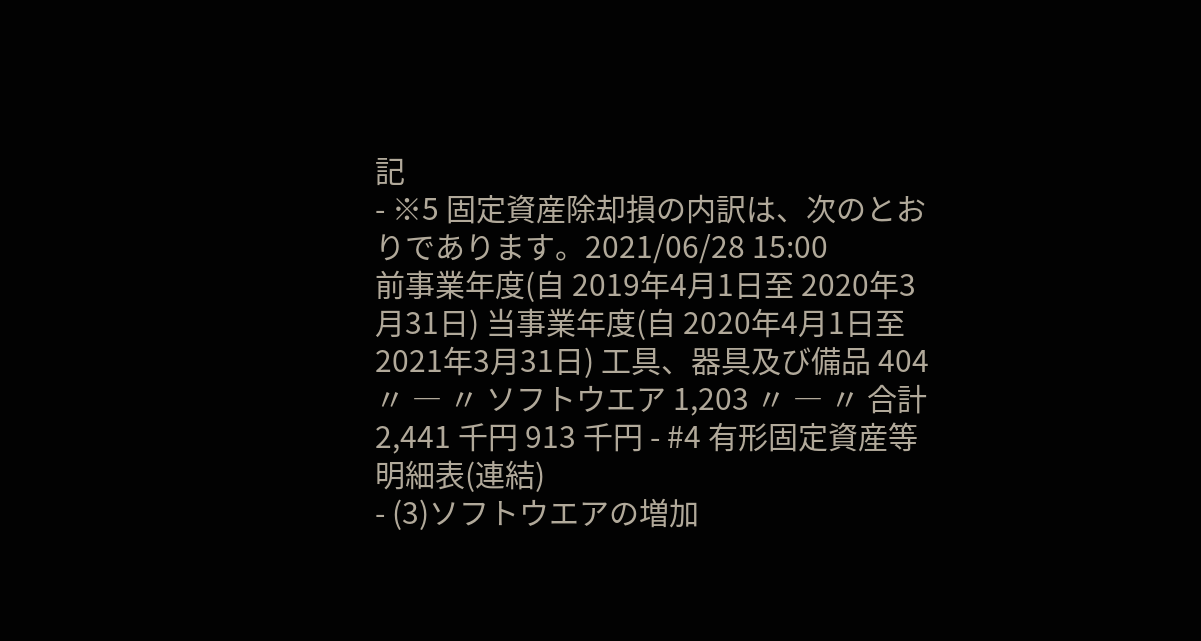記
- ※5 固定資産除却損の内訳は、次のとおりであります。2021/06/28 15:00
前事業年度(自 2019年4月1日至 2020年3月31日) 当事業年度(自 2020年4月1日至 2021年3月31日) 工具、器具及び備品 404 〃 ― 〃 ソフトウエア 1,203 〃 ― 〃 合計 2,441 千円 913 千円 - #4 有形固定資産等明細表(連結)
- (3)ソフトウエアの増加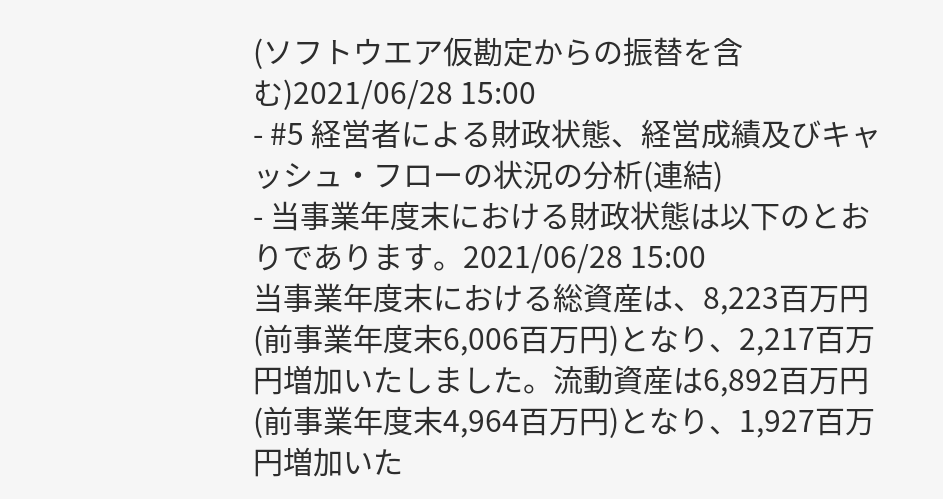(ソフトウエア仮勘定からの振替を含む)2021/06/28 15:00
- #5 経営者による財政状態、経営成績及びキャッシュ・フローの状況の分析(連結)
- 当事業年度末における財政状態は以下のとおりであります。2021/06/28 15:00
当事業年度末における総資産は、8,223百万円(前事業年度末6,006百万円)となり、2,217百万円増加いたしました。流動資産は6,892百万円(前事業年度末4,964百万円)となり、1,927百万円増加いた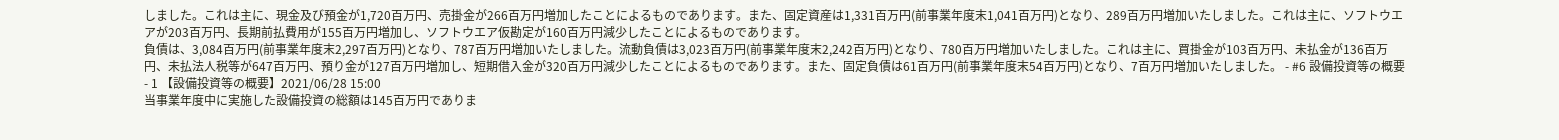しました。これは主に、現金及び預金が1,720百万円、売掛金が266百万円増加したことによるものであります。また、固定資産は1,331百万円(前事業年度末1,041百万円)となり、289百万円増加いたしました。これは主に、ソフトウエアが203百万円、長期前払費用が155百万円増加し、ソフトウエア仮勘定が160百万円減少したことによるものであります。
負債は、3,084百万円(前事業年度末2,297百万円)となり、787百万円増加いたしました。流動負債は3,023百万円(前事業年度末2,242百万円)となり、780百万円増加いたしました。これは主に、買掛金が103百万円、未払金が136百万円、未払法人税等が647百万円、預り金が127百万円増加し、短期借入金が320百万円減少したことによるものであります。また、固定負債は61百万円(前事業年度末54百万円)となり、7百万円増加いたしました。 - #6 設備投資等の概要
- 1 【設備投資等の概要】2021/06/28 15:00
当事業年度中に実施した設備投資の総額は145百万円でありま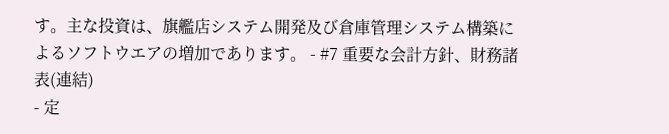す。主な投資は、旗艦店システム開発及び倉庫管理システム構築によるソフトウエアの増加であります。 - #7 重要な会計方針、財務諸表(連結)
- 定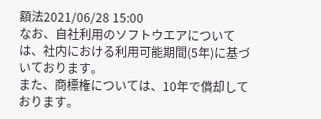額法2021/06/28 15:00
なお、自社利用のソフトウエアについては、社内における利用可能期間(5年)に基づいております。
また、商標権については、10年で償却しております。